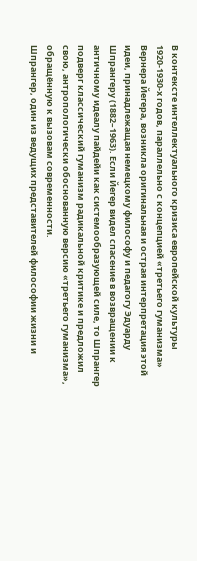В контексте интеллектуального кризиса европейской культуры 1920-1930-х годов, параллельно с концепцией «третьего гуманизма» Вернера Йегера, возникла оригинальная и острая интерпретация этой идеи, принадлежащая немецкому философу и педагогу Эдуарду Шпрангеру (1882–1963). Если Йегер видел спасение в возвращении к античному идеалу пайдейи как системообразующей силе, то Шпрангер подверг классический гуманизм радикальной критике и предложил свою, антропологически обоснованную версию «третьего гуманизма», обращённую к вызовам современности.
Шпрангер, один из ведущих представителей философии жизни и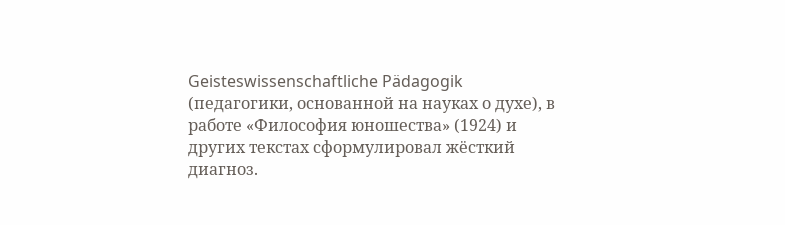Geisteswissenschaftliche Pädagogik (педагогики, основанной на науках о духе), в работе «Философия юношества» (1924) и других текстах сформулировал жёсткий диагноз.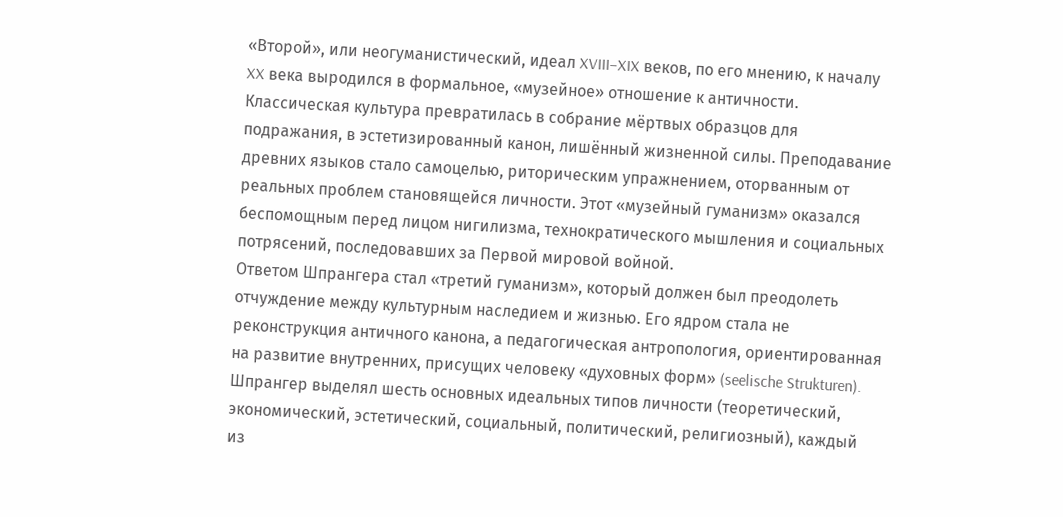«Второй», или неогуманистический, идеал XVIII–XIX веков, по его мнению, к началу XX века выродился в формальное, «музейное» отношение к античности. Классическая культура превратилась в собрание мёртвых образцов для подражания, в эстетизированный канон, лишённый жизненной силы. Преподавание древних языков стало самоцелью, риторическим упражнением, оторванным от реальных проблем становящейся личности. Этот «музейный гуманизм» оказался беспомощным перед лицом нигилизма, технократического мышления и социальных потрясений, последовавших за Первой мировой войной.
Ответом Шпрангера стал «третий гуманизм», который должен был преодолеть отчуждение между культурным наследием и жизнью. Его ядром стала не реконструкция античного канона, а педагогическая антропология, ориентированная на развитие внутренних, присущих человеку «духовных форм» (seelische Strukturen). Шпрангер выделял шесть основных идеальных типов личности (теоретический, экономический, эстетический, социальный, политический, религиозный), каждый из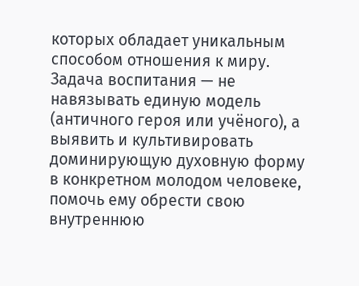которых обладает уникальным способом отношения к миру. Задача воспитания — не навязывать единую модель (античного героя или учёного), а выявить и культивировать доминирующую духовную форму в конкретном молодом человеке, помочь ему обрести свою внутреннюю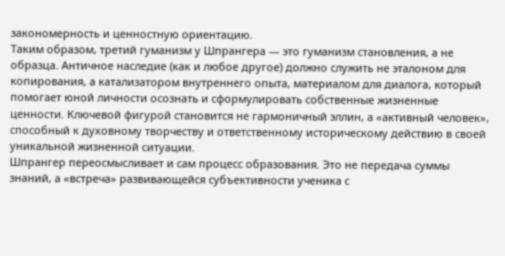закономерность и ценностную ориентацию.
Таким образом, третий гуманизм у Шпрангера — это гуманизм становления, а не образца. Античное наследие (как и любое другое) должно служить не эталоном для копирования, а катализатором внутреннего опыта, материалом для диалога, который помогает юной личности осознать и сформулировать собственные жизненные ценности. Ключевой фигурой становится не гармоничный эллин, а «активный человек», способный к духовному творчеству и ответственному историческому действию в своей уникальной жизненной ситуации.
Шпрангер переосмысливает и сам процесс образования. Это не передача суммы знаний, а «встреча» развивающейся субъективности ученика с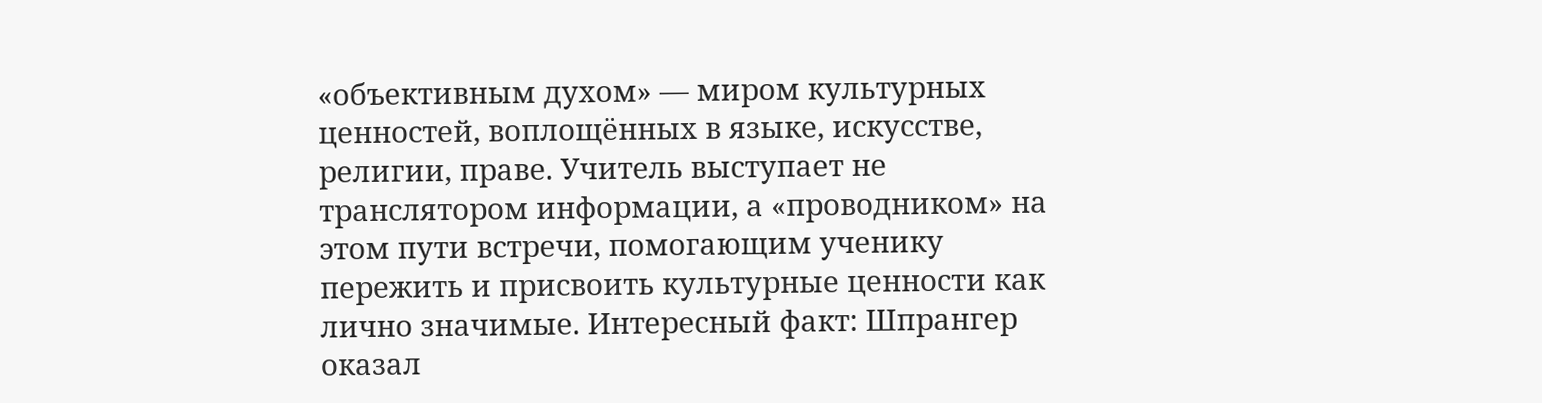«объективным духом» — миром культурных ценностей, воплощённых в языке, искусстве, религии, праве. Учитель выступает не транслятором информации, а «проводником» на этом пути встречи, помогающим ученику пережить и присвоить культурные ценности как лично значимые. Интересный факт: Шпрангер оказал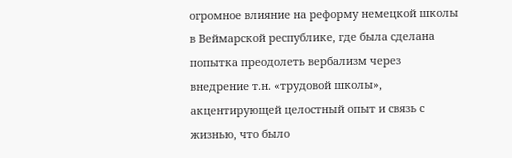огромное влияние на реформу немецкой школы в Веймарской республике, где была сделана попытка преодолеть вербализм через внедрение т.н. «трудовой школы», акцентирующей целостный опыт и связь с жизнью, что было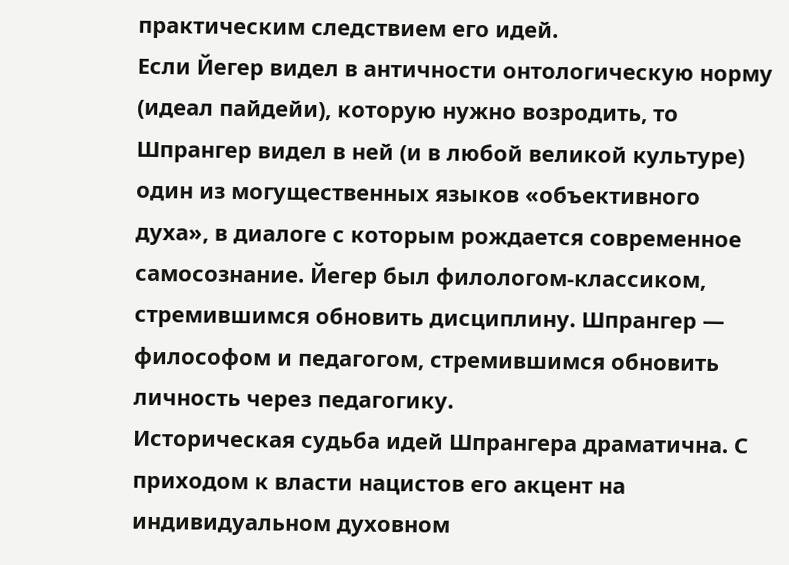практическим следствием его идей.
Если Йегер видел в античности онтологическую норму (идеал пайдейи), которую нужно возродить, то Шпрангер видел в ней (и в любой великой культуре) один из могущественных языков «объективного духа», в диалоге с которым рождается современное самосознание. Йегер был филологом-классиком, стремившимся обновить дисциплину. Шпрангер — философом и педагогом, стремившимся обновить личность через педагогику.
Историческая судьба идей Шпрангера драматична. С приходом к власти нацистов его акцент на индивидуальном духовном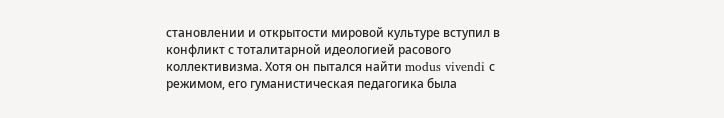становлении и открытости мировой культуре вступил в конфликт с тоталитарной идеологией расового коллективизма. Хотя он пытался найти modus vivendi с режимом, его гуманистическая педагогика была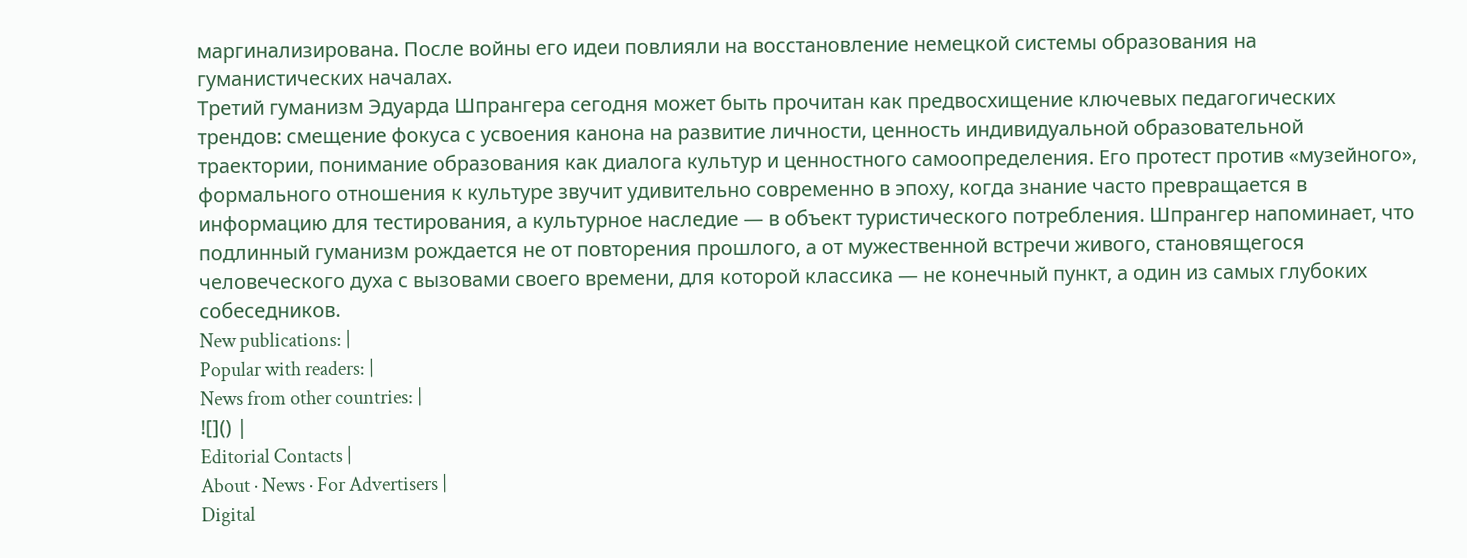маргинализирована. После войны его идеи повлияли на восстановление немецкой системы образования на гуманистических началах.
Третий гуманизм Эдуарда Шпрангера сегодня может быть прочитан как предвосхищение ключевых педагогических трендов: смещение фокуса с усвоения канона на развитие личности, ценность индивидуальной образовательной траектории, понимание образования как диалога культур и ценностного самоопределения. Его протест против «музейного», формального отношения к культуре звучит удивительно современно в эпоху, когда знание часто превращается в информацию для тестирования, а культурное наследие — в объект туристического потребления. Шпрангер напоминает, что подлинный гуманизм рождается не от повторения прошлого, а от мужественной встречи живого, становящегося человеческого духа с вызовами своего времени, для которой классика — не конечный пункт, а один из самых глубоких собеседников.
New publications: |
Popular with readers: |
News from other countries: |
![]() |
Editorial Contacts |
About · News · For Advertisers |
Digital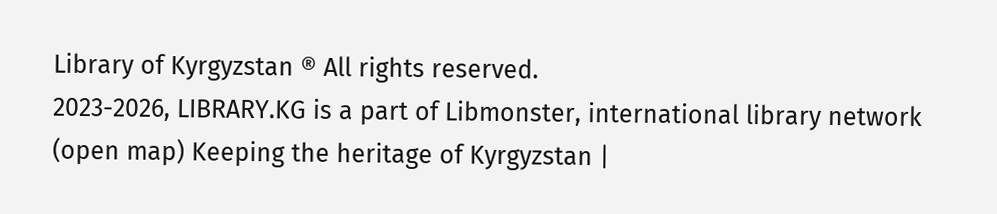Library of Kyrgyzstan ® All rights reserved.
2023-2026, LIBRARY.KG is a part of Libmonster, international library network (open map) Keeping the heritage of Kyrgyzstan |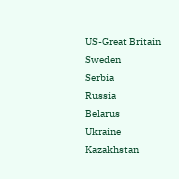US-Great Britain
Sweden
Serbia
Russia
Belarus
Ukraine
Kazakhstan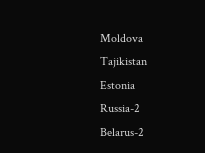Moldova
Tajikistan
Estonia
Russia-2
Belarus-2